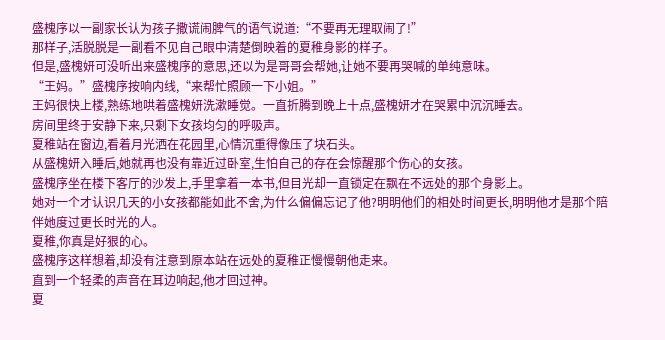盛槐序以一副家长认为孩子撒谎闹脾气的语气说道:“不要再无理取闹了!”
那样子,活脱脱是一副看不见自己眼中清楚倒映着的夏稚身影的样子。
但是,盛槐妍可没听出来盛槐序的意思,还以为是哥哥会帮她,让她不要再哭喊的单纯意味。
“王妈。”盛槐序按响内线,“来帮忙照顾一下小姐。”
王妈很快上楼,熟练地哄着盛槐妍洗漱睡觉。一直折腾到晚上十点,盛槐妍才在哭累中沉沉睡去。
房间里终于安静下来,只剩下女孩均匀的呼吸声。
夏稚站在窗边,看着月光洒在花园里,心情沉重得像压了块石头。
从盛槐妍入睡后,她就再也没有靠近过卧室,生怕自己的存在会惊醒那个伤心的女孩。
盛槐序坐在楼下客厅的沙发上,手里拿着一本书,但目光却一直锁定在飘在不远处的那个身影上。
她对一个才认识几天的小女孩都能如此不舍,为什么偏偏忘记了他?明明他们的相处时间更长,明明他才是那个陪伴她度过更长时光的人。
夏稚,你真是好狠的心。
盛槐序这样想着,却没有注意到原本站在远处的夏稚正慢慢朝他走来。
直到一个轻柔的声音在耳边响起,他才回过神。
夏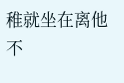稚就坐在离他不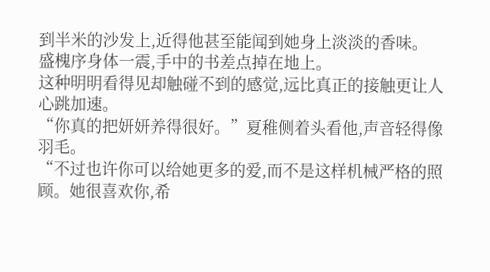到半米的沙发上,近得他甚至能闻到她身上淡淡的香味。
盛槐序身体一震,手中的书差点掉在地上。
这种明明看得见却触碰不到的感觉,远比真正的接触更让人心跳加速。
“你真的把妍妍养得很好。”夏稚侧着头看他,声音轻得像羽毛。
“不过也许你可以给她更多的爱,而不是这样机械严格的照顾。她很喜欢你,希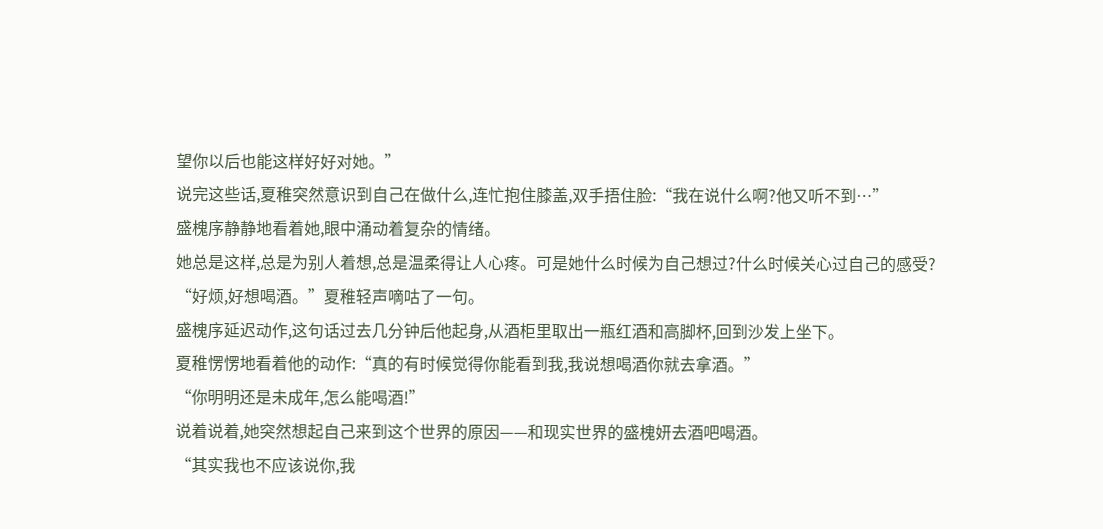望你以后也能这样好好对她。”
说完这些话,夏稚突然意识到自己在做什么,连忙抱住膝盖,双手捂住脸:“我在说什么啊?他又听不到…”
盛槐序静静地看着她,眼中涌动着复杂的情绪。
她总是这样,总是为别人着想,总是温柔得让人心疼。可是她什么时候为自己想过?什么时候关心过自己的感受?
“好烦,好想喝酒。”夏稚轻声嘀咕了一句。
盛槐序延迟动作,这句话过去几分钟后他起身,从酒柜里取出一瓶红酒和高脚杯,回到沙发上坐下。
夏稚愣愣地看着他的动作:“真的有时候觉得你能看到我,我说想喝酒你就去拿酒。”
“你明明还是未成年,怎么能喝酒!”
说着说着,她突然想起自己来到这个世界的原因——和现实世界的盛槐妍去酒吧喝酒。
“其实我也不应该说你,我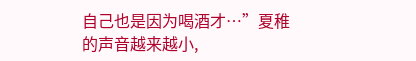自己也是因为喝酒才…”夏稚的声音越来越小,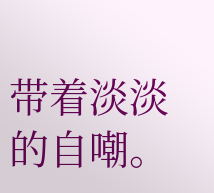带着淡淡的自嘲。